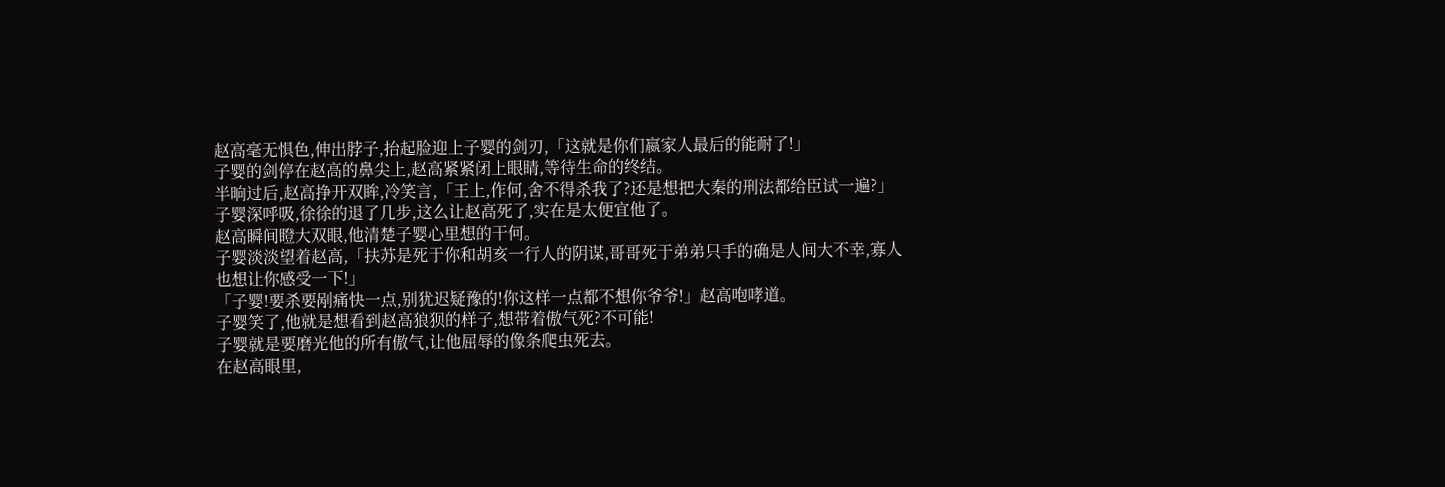赵高毫无惧色,伸出脖子,抬起脸迎上子婴的剑刃,「这就是你们嬴家人最后的能耐了!」
子婴的剑停在赵高的鼻尖上,赵高紧紧闭上眼睛,等待生命的终结。
半晌过后,赵高挣开双眸,冷笑言,「王上,作何,舍不得杀我了?还是想把大秦的刑法都给臣试一遍?」
子婴深呼吸,徐徐的退了几步,这么让赵高死了,实在是太便宜他了。
赵高瞬间瞪大双眼,他清楚子婴心里想的干何。
子婴淡淡望着赵高,「扶苏是死于你和胡亥一行人的阴谋,哥哥死于弟弟只手的确是人间大不幸,寡人也想让你感受一下!」
「子婴!要杀要剐痛快一点,别犹迟疑豫的!你这样一点都不想你爷爷!」赵高咆哮道。
子婴笑了,他就是想看到赵高狼狈的样子,想带着傲气死?不可能!
子婴就是要磨光他的所有傲气,让他屈辱的像条爬虫死去。
在赵高眼里,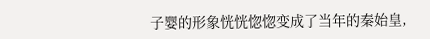子婴的形象恍恍惚惚变成了当年的秦始皇,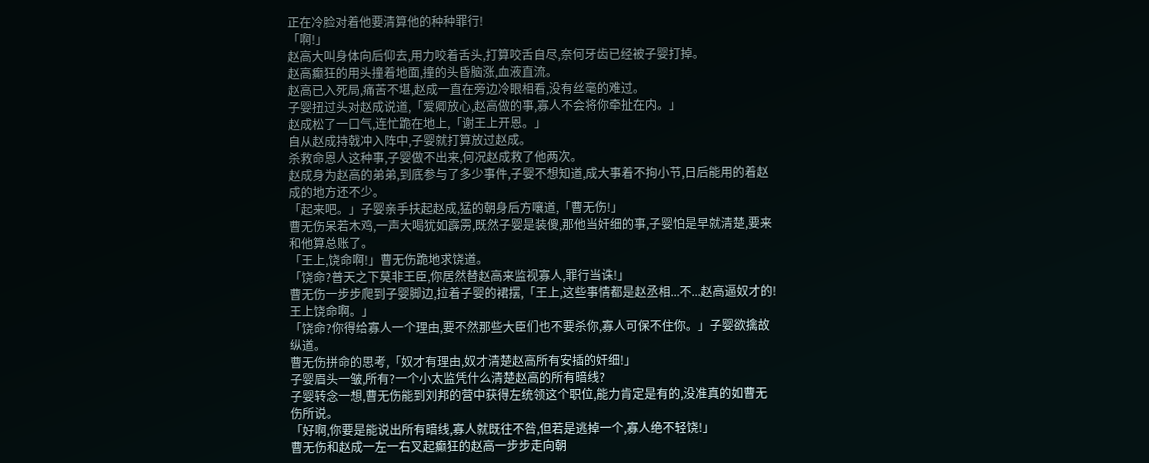正在冷脸对着他要清算他的种种罪行!
「啊!」
赵高大叫身体向后仰去,用力咬着舌头,打算咬舌自尽,奈何牙齿已经被子婴打掉。
赵高癫狂的用头撞着地面,撞的头昏脑涨,血液直流。
赵高已入死局,痛苦不堪,赵成一直在旁边冷眼相看,没有丝毫的难过。
子婴扭过头对赵成说道,「爱卿放心,赵高做的事,寡人不会将你牵扯在内。」
赵成松了一口气,连忙跪在地上,「谢王上开恩。」
自从赵成持戟冲入阵中,子婴就打算放过赵成。
杀救命恩人这种事,子婴做不出来,何况赵成救了他两次。
赵成身为赵高的弟弟,到底参与了多少事件,子婴不想知道,成大事着不拘小节,日后能用的着赵成的地方还不少。
「起来吧。」子婴亲手扶起赵成,猛的朝身后方嚷道,「曹无伤!」
曹无伤呆若木鸡,一声大喝犹如霹雳,既然子婴是装傻,那他当奸细的事,子婴怕是早就清楚,要来和他算总账了。
「王上,饶命啊!」曹无伤跪地求饶道。
「饶命?普天之下莫非王臣,你居然替赵高来监视寡人,罪行当诛!」
曹无伤一步步爬到子婴脚边,拉着子婴的裙摆,「王上,这些事情都是赵丞相...不...赵高逼奴才的!王上饶命啊。」
「饶命?你得给寡人一个理由,要不然那些大臣们也不要杀你,寡人可保不住你。」子婴欲擒故纵道。
曹无伤拼命的思考,「奴才有理由,奴才清楚赵高所有安插的奸细!」
子婴眉头一皱,所有?一个小太监凭什么清楚赵高的所有暗线?
子婴转念一想,曹无伤能到刘邦的营中获得左统领这个职位,能力肯定是有的,没准真的如曹无伤所说。
「好啊,你要是能说出所有暗线,寡人就既往不咎,但若是逃掉一个,寡人绝不轻饶!」
曹无伤和赵成一左一右叉起癫狂的赵高一步步走向朝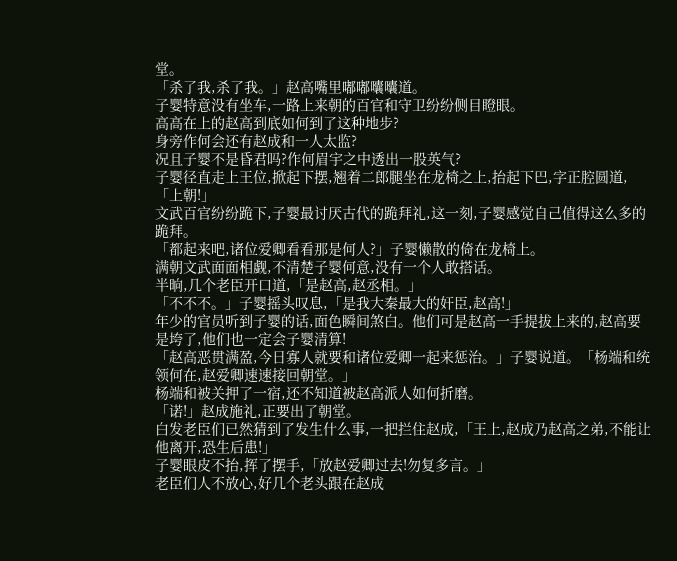堂。
「杀了我,杀了我。」赵高嘴里嘟嘟囔囔道。
子婴特意没有坐车,一路上来朝的百官和守卫纷纷侧目瞪眼。
高高在上的赵高到底如何到了这种地步?
身旁作何会还有赵成和一人太监?
况且子婴不是昏君吗?作何眉宇之中透出一股英气?
子婴径直走上王位,掀起下摆,翘着二郎腿坐在龙椅之上,抬起下巴,字正腔圆道,「上朝!」
文武百官纷纷跪下,子婴最讨厌古代的跪拜礼,这一刻,子婴感觉自己值得这么多的跪拜。
「都起来吧,诸位爱卿看看那是何人?」子婴懒散的倚在龙椅上。
满朝文武面面相觑,不清楚子婴何意,没有一个人敢搭话。
半晌,几个老臣开口道,「是赵高,赵丞相。」
「不不不。」子婴摇头叹息,「是我大秦最大的奸臣,赵高!」
年少的官员听到子婴的话,面色瞬间煞白。他们可是赵高一手提拔上来的,赵高要是垮了,他们也一定会子婴清算!
「赵高恶贯满盈,今日寡人就要和诸位爱卿一起来惩治。」子婴说道。「杨端和统领何在,赵爱卿速速接回朝堂。」
杨端和被关押了一宿,还不知道被赵高派人如何折磨。
「诺!」赵成施礼,正要出了朝堂。
白发老臣们已然猜到了发生什么事,一把拦住赵成,「王上,赵成乃赵高之弟,不能让他离开,恐生后患!」
子婴眼皮不抬,挥了摆手,「放赵爱卿过去!勿复多言。」
老臣们人不放心,好几个老头跟在赵成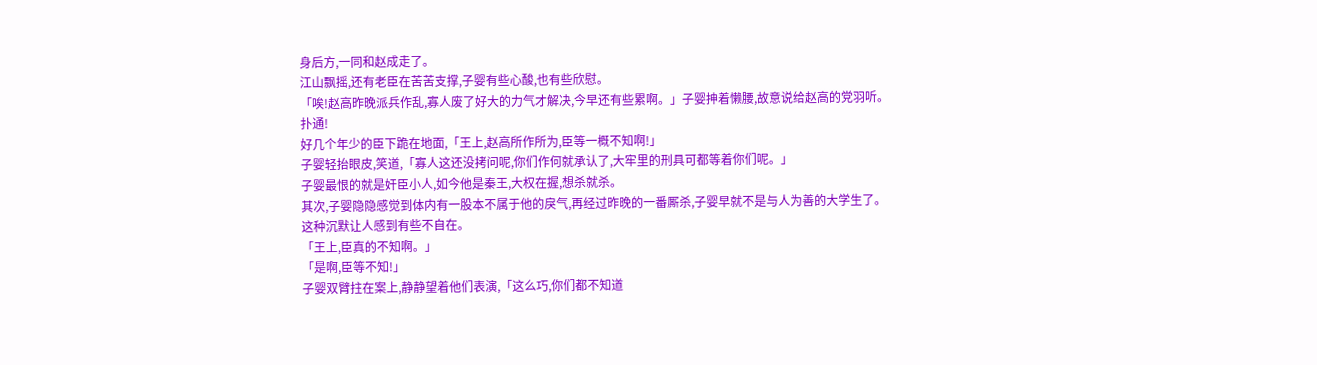身后方,一同和赵成走了。
江山飘摇,还有老臣在苦苦支撑,子婴有些心酸,也有些欣慰。
「唉!赵高昨晚派兵作乱,寡人废了好大的力气才解决,今早还有些累啊。」子婴抻着懒腰,故意说给赵高的党羽听。
扑通!
好几个年少的臣下跪在地面,「王上,赵高所作所为,臣等一概不知啊!」
子婴轻抬眼皮,笑道,「寡人这还没拷问呢,你们作何就承认了,大牢里的刑具可都等着你们呢。」
子婴最恨的就是奸臣小人,如今他是秦王,大权在握,想杀就杀。
其次,子婴隐隐感觉到体内有一股本不属于他的戾气,再经过昨晚的一番厮杀,子婴早就不是与人为善的大学生了。
这种沉默让人感到有些不自在。
「王上,臣真的不知啊。」
「是啊,臣等不知!」
子婴双臂拄在案上,静静望着他们表演,「这么巧,你们都不知道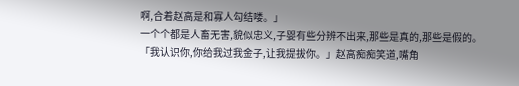啊,合着赵高是和寡人勾结喽。」
一个个都是人畜无害,貌似忠义,子婴有些分辨不出来,那些是真的,那些是假的。
「我认识你,你给我过我金子,让我提拔你。」赵高痴痴笑道,嘴角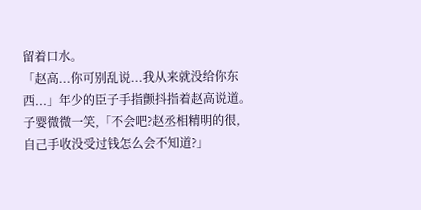留着口水。
「赵高...你可别乱说...我从来就没给你东西...」年少的臣子手指颤抖指着赵高说道。
子婴微微一笑,「不会吧?赵丞相精明的很,自己手收没受过钱怎么会不知道?」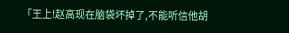「王上!赵高现在脑袋坏掉了,不能听信他胡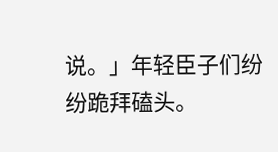说。」年轻臣子们纷纷跪拜磕头。